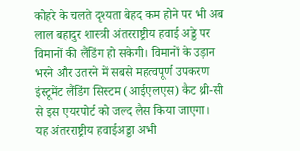कोहरे के चलते दृश्यता बेहद कम होने पर भी अब लाल बहादुर शास्त्री अंतरराष्ट्रीय हवाई अड्डे पर विमानों की लैंडिंग हो सकेगी। विमानों के उड़ान भरने और उतरने में सबसे महत्वपूर्ण उपकरण इंस्टूमेंट लैंडिंग सिस्टम (आईएलएस) कैट थ्री-सी से इस एयरपोर्ट को जल्द लैस किया जाएगा।
यह अंतरराष्ट्रीय हवाईअड्डा अभी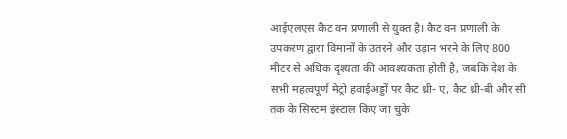आईएलएस कैट वन प्रणाली से युक्त है। कैट वन प्रणाली के उपकरण द्वारा विमानों के उतरने और उड़ान भरने के लिए 800 मीटर से अधिक दृश्यता की आवश्यकता होती है, जबकि देश के सभी महत्वपूर्ण मेट्रो हवाईअड्डों पर कैट थ्री- ए, कैट थ्री-बी और सी तक के सिस्टम इंस्टाल किए जा चुके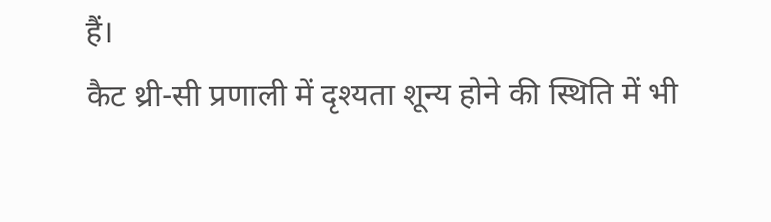हैं।
कैट थ्री-सी प्रणाली में दृश्यता शून्य होने की स्थिति में भी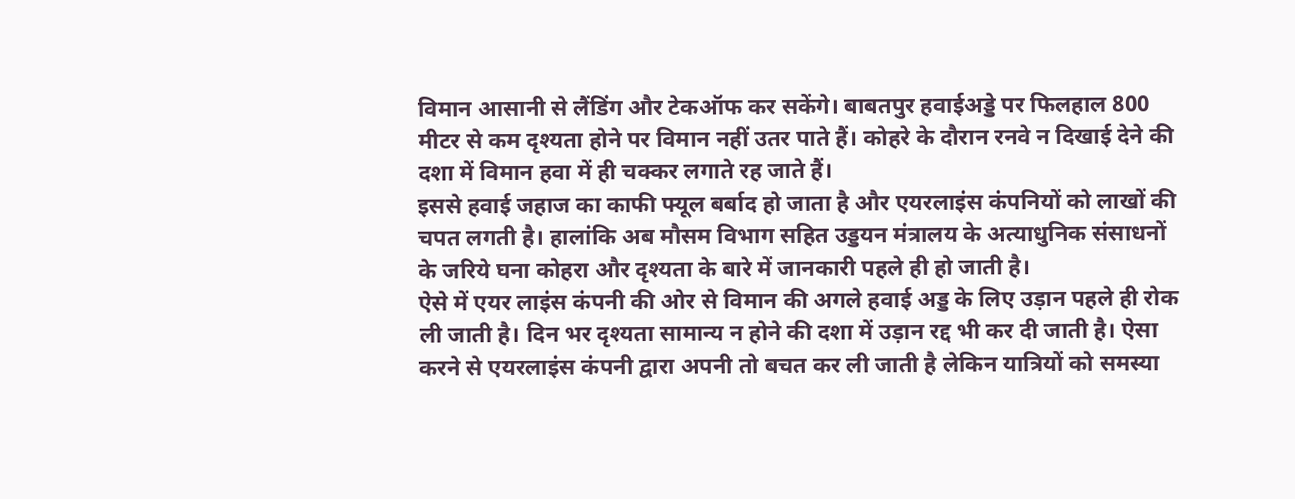विमान आसानी से लैंडिंग और टेकऑफ कर सकेंगे। बाबतपुर हवाईअड्डे पर फिलहाल 800 मीटर से कम दृश्यता होने पर विमान नहीं उतर पाते हैं। कोहरे के दौरान रनवे न दिखाई देने की दशा में विमान हवा में ही चक्कर लगाते रह जाते हैं।
इससे हवाई जहाज का काफी फ्यूल बर्बाद हो जाता है और एयरलाइंस कंपनियों को लाखों की चपत लगती है। हालांकि अब मौसम विभाग सहित उड्डयन मंत्रालय के अत्याधुनिक संसाधनों के जरिये घना कोहरा और दृश्यता के बारे में जानकारी पहले ही हो जाती है।
ऐसे में एयर लाइंस कंपनी की ओर से विमान की अगले हवाई अड्ड के लिए उड़ान पहले ही रोक ली जाती है। दिन भर दृश्यता सामान्य न होने की दशा में उड़ान रद्द भी कर दी जाती है। ऐसा करने से एयरलाइंस कंपनी द्वारा अपनी तो बचत कर ली जाती है लेकिन यात्रियों को समस्या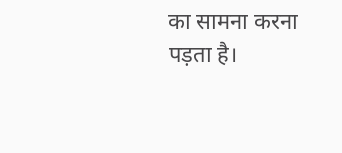का सामना करना पड़ता है।